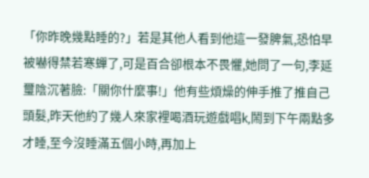「你昨晚幾點睡的?」若是其他人看到他這一發脾氣,恐怕早被嚇得禁若寒蟬了,可是百合卻根本不畏懼,她問了一句,李延璽陰沉著臉:「關你什麼事!」他有些煩燥的伸手推了推自己頭髮,昨天他約了幾人來家裡喝酒玩遊戲唱k,鬧到下午兩點多才睡,至今沒睡滿五個小時,再加上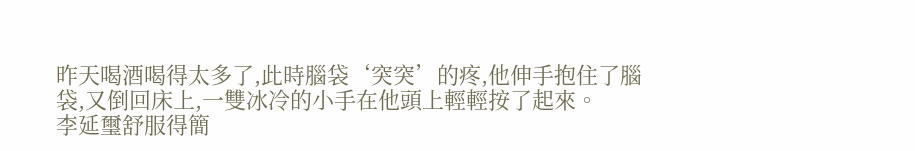昨天喝酒喝得太多了,此時腦袋‘突突’的疼,他伸手抱住了腦袋,又倒回床上,一雙冰冷的小手在他頭上輕輕按了起來。
李延璽舒服得簡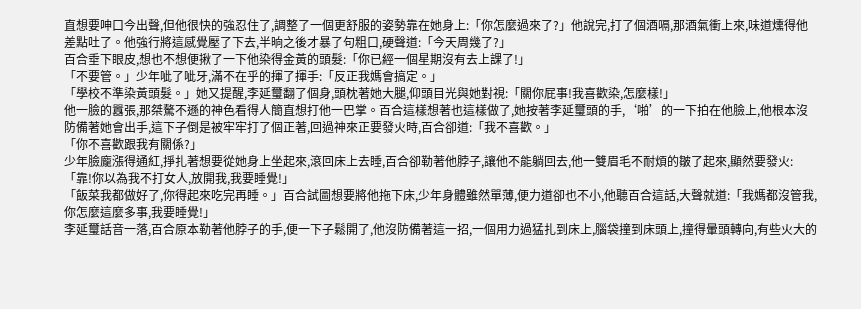直想要呻口今出聲,但他很快的強忍住了,調整了一個更舒服的姿勢靠在她身上:「你怎麼過來了?」他說完,打了個酒嗝,那酒氣衝上來,味道燻得他差點吐了。他強行將這感覺壓了下去,半晌之後才暴了句粗口,硬聲道:「今天周幾了?」
百合垂下眼皮,想也不想便揪了一下他染得金黃的頭髮:「你已經一個星期沒有去上課了!」
「不要管。」少年呲了呲牙,滿不在乎的揮了揮手:「反正我媽會搞定。」
「學校不準染黃頭髮。」她又提醒,李延璽翻了個身,頭枕著她大腿,仰頭目光與她對視:「關你屁事!我喜歡染,怎麼樣!」
他一臉的囂張,那桀驁不遜的神色看得人簡直想打他一巴掌。百合這樣想著也這樣做了,她按著李延璽頭的手,‘啪’的一下拍在他臉上,他根本沒防備著她會出手,這下子倒是被牢牢打了個正著,回過神來正要發火時,百合卻道:「我不喜歡。」
「你不喜歡跟我有關係?」
少年臉龐漲得通紅,掙扎著想要從她身上坐起來,滾回床上去睡,百合卻勒著他脖子,讓他不能躺回去,他一雙眉毛不耐煩的皺了起來,顯然要發火:「靠!你以為我不打女人,放開我,我要睡覺!」
「飯菜我都做好了,你得起來吃完再睡。」百合試圖想要將他拖下床,少年身體雖然單薄,便力道卻也不小,他聽百合這話,大聲就道:「我媽都沒管我,你怎麼這麼多事,我要睡覺!」
李延璽話音一落,百合原本勒著他脖子的手,便一下子鬆開了,他沒防備著這一招,一個用力過猛扎到床上,腦袋撞到床頭上,撞得暈頭轉向,有些火大的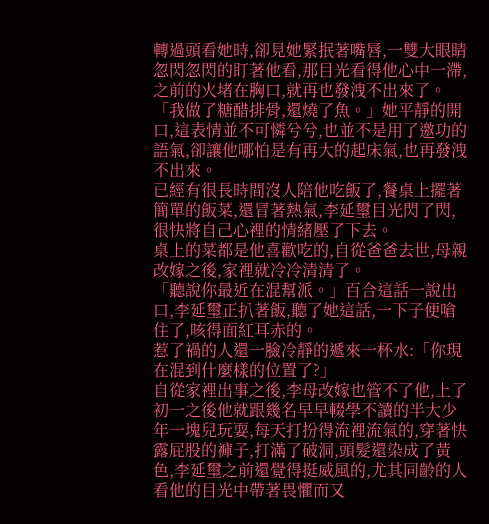轉過頭看她時,卻見她緊抿著嘴唇,一雙大眼睛忽閃忽閃的盯著他看,那目光看得他心中一滯,之前的火堵在胸口,就再也發洩不出來了。
「我做了糖醋排骨,還燒了魚。」她平靜的開口,這表情並不可憐兮兮,也並不是用了邀功的語氣,卻讓他哪怕是有再大的起床氣,也再發洩不出來。
已經有很長時間沒人陪他吃飯了,餐桌上擺著簡單的飯菜,還冒著熱氣,李延璽目光閃了閃,很快將自己心裡的情緒壓了下去。
桌上的菜都是他喜歡吃的,自從爸爸去世,母親改嫁之後,家裡就冷冷清清了。
「聽說你最近在混幫派。」百合這話一說出口,李延璽正扒著飯,聽了她這話,一下子便嗆住了,咳得面紅耳赤的。
惹了禍的人還一臉冷靜的遞來一杯水:「你現在混到什麼樣的位置了?」
自從家裡出事之後,李母改嫁也管不了他,上了初一之後他就跟幾名早早輟學不讀的半大少年一塊兒玩耍,每天打扮得流裡流氣的,穿著快露屁股的褲子,打滿了破洞,頭髮還染成了黃色,李延璽之前還覺得挺威風的,尤其同齡的人看他的目光中帶著畏懼而又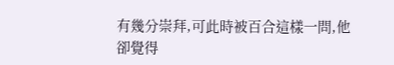有幾分崇拜,可此時被百合這樣一問,他卻覺得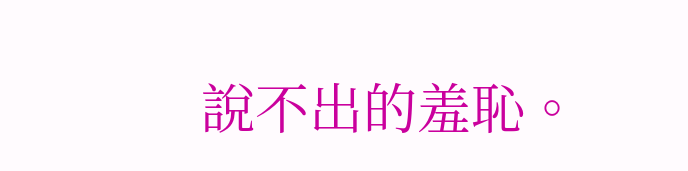說不出的羞恥。